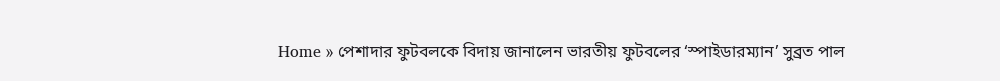Home » পেশাদার ফুটবলকে বিদায় জানালেন ভারতীয় ফুটবলের ‘স্পাইডারম্যান’ সুব্রত পাল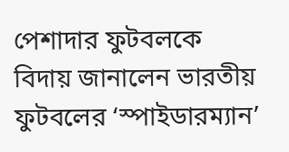পেশাদার ফুটবলকে বিদায় জানালেন ভারতীয় ফুটবলের ‘স্পাইডারম্যান’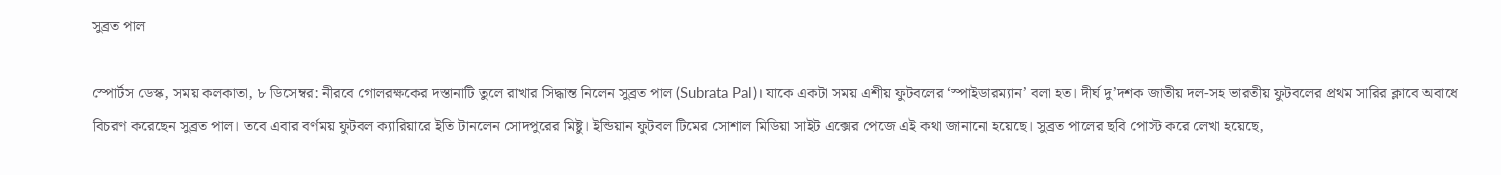সুব্রত পাল

স্পোর্টস ডেস্ক, সময় কলকাতা, ৮ ডিসেম্বর: নীরবে গোলরক্ষকের দস্তানাটি তুলে রাখার সিদ্ধান্ত নিলেন সুব্রত পাল (Subrata Pal)। যাকে একটা সময় এশীয় ফুটবলের ‘স্পাইডারম্যান’ বলা হত। দীর্ঘ দু’দশক জাতীয় দল-সহ ভারতীয় ফুটবলের প্রথম সারির ক্লাবে অবাধে বিচরণ করেছেন সুব্রত পাল। তবে এবার বর্ণময় ফুটবল ক্যারিয়ারে ইতি টানলেন সোদপুরের মিষ্টু। ইন্ডিয়ান ফুটবল টিমের সোশাল মিডিয়া সাইট এক্সের পেজে এই কথা জানানো হয়েছে। সুব্রত পালের ছবি পোস্ট করে লেখা হয়েছে,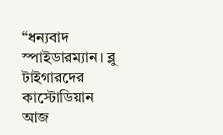“ধন্যবাদ স্পাইডারম্যান। ব্লু টাইগারদের কাস্টোডিয়ান আজ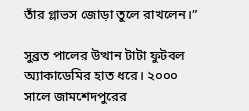তাঁর গ্লাভস জোড়া তুলে রাখলেন।”

সুব্রত পালের উত্থান টাটা ফুটবল অ্যাকাডেমির হাত ধরে। ২০০০ সালে জামশেদপুরের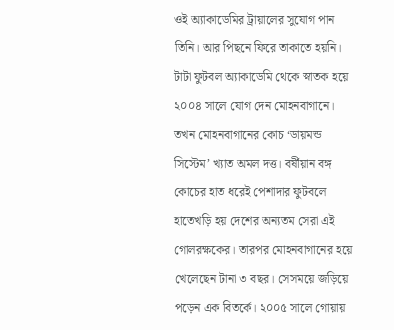ওই অ্যাকাডেমির ট্রায়ালের সুযোগ পান তিনি। আর পিছনে ফিরে তাকাতে হয়নি। টাটা ফুটবল অ্যাকাডেমি থেকে স্নাতক হয়ে ২০০৪ সালে যোগ দেন মোহনবাগানে। তখন মোহনবাগানের কোচ ‘ডায়মন্ড সিস্টেম’ খ্যাত অমল দত্ত। বর্ষীয়ান বঙ্গ কোচের হাত ধরেই পেশাদার ফুটবলে হাতেখড়ি হয় দেশের অন্যতম সেরা এই গোলরক্ষকের। তারপর মোহনবাগানের হয়ে খেলেছেন টানা ৩ বছর। সেসময়ে জড়িয়ে পড়েন এক বিতর্কে। ২০০৫ সালে গোয়ায়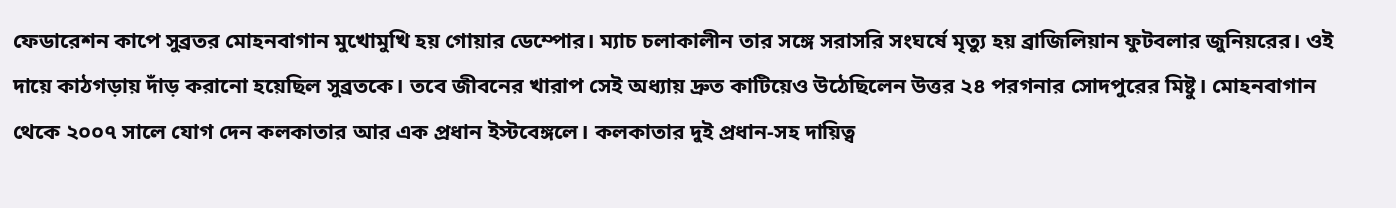ফেডারেশন কাপে সুব্রতর মোহনবাগান মুখোমুখি হয় গোয়ার ডেম্পোর। ম্যাচ চলাকালীন তার সঙ্গে সরাসরি সংঘর্ষে মৃত্যু হয় ব্রাজিলিয়ান ফুটবলার জুনিয়রের। ওই দায়ে কাঠগড়ায় দাঁড় করানো হয়েছিল সুব্রতকে। তবে জীবনের খারাপ সেই অধ্যায় দ্রুত কাটিয়েও উঠেছিলেন উত্তর ২৪ পরগনার সোদপুরের মিষ্টু। মোহনবাগান থেকে ২০০৭ সালে যোগ দেন কলকাতার আর এক প্রধান ইস্টবেঙ্গলে। কলকাতার দুই প্রধান-সহ দায়িত্ব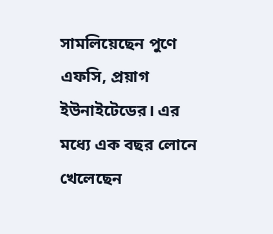সামলিয়েছেন পুণে এফসি, প্রয়াগ ইউনাইটেডের। এর মধ্যে এক বছর লোনে খেলেছেন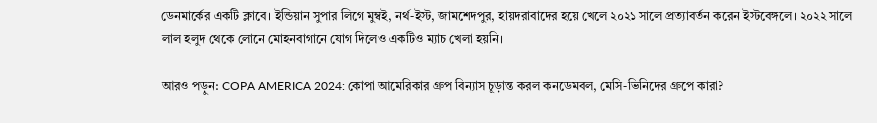ডেনমার্কের একটি ক্লাবে। ইন্ডিয়ান সুপার লিগে মুম্বই, নর্থ-ইস্ট, জামশেদপুর, হায়দরাবাদের হয়ে খেলে ২০২১ সালে প্রত্যাবর্তন করেন ইস্টবেঙ্গলে। ২০২২ সালে লাল হলুদ থেকে লোনে মোহনবাগানে যোগ দিলেও একটিও ম্যাচ খেলা হয়নি।

আরও পড়ুন: COPA AMERICA 2024: কোপা আমেরিকার গ্রুপ বিন্যাস চূড়ান্ত করল কনডেমবল, মেসি-ভিনিদের গ্রুপে কারা?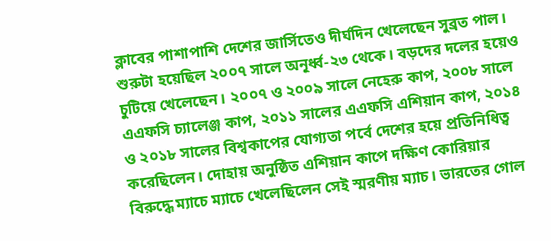ক্লাবের পাশাপাশি দেশের জার্সিতেও দীর্ঘদিন খেলেছেন সুব্রত পাল। শুরুটা হয়েছিল ২০০৭ সালে অনূর্ধ্ব-২৩ থেকে। বড়দের দলের হয়েও চুটিয়ে খেলেছেন। ২০০৭ ও ২০০৯ সালে নেহেরু কাপ, ২০০৮ সালে এএফসি চ্যালেঞ্জ কাপ, ২০১১ সালের এএফসি এশিয়ান কাপ, ২০১৪ ও ২০১৮ সালের বিশ্বকাপের যোগ্যতা পর্বে দেশের হয়ে প্রতিনিধিত্ব করেছিলেন। দোহায় অনুষ্ঠিত এশিয়ান কাপে দক্ষিণ কোরিয়ার বিরুদ্ধে ম্যাচে ম্যাচে খেলেছিলেন সেই স্মরণীয় ম্যাচ। ভারতের গোল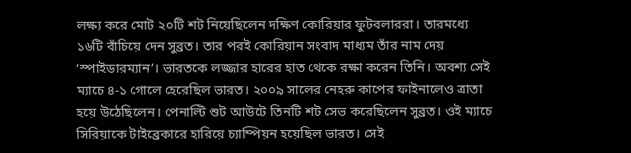লক্ষ্য করে মোট ২০টি শট নিয়েছিলেন দক্ষিণ কোরিয়ার ফুটবলাররা। তারমধ্যে ১৬টি বাঁচিয়ে দেন সুব্রত। তার পরই কোরিয়ান সংবাদ মাধ্যম তাঁর নাম দেয় ‘স্পাইডারম্যান’। ভারতকে লজ্জার হারের হাত থেকে রক্ষা করেন তিনি। অবশ্য সেই ম্যাচে ৪-১ গোলে হেরেছিল ভারত। ২০০৯ সালের নেহরু কাপের ফাইনালেও ত্রাতা হয়ে উঠেছিলেন। পেনাল্টি শুট আউটে তিনটি শট সেভ করেছিলেন সুব্রত। ওই ম্যাচে সিরিয়াকে টাইব্রেকারে হারিয়ে চ্যাম্পিয়ন হয়েছিল ভারত। সেই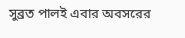সুব্রত পালই এবার অবসরের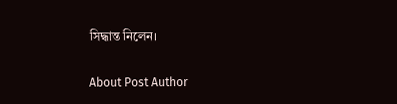সিদ্ধান্ত নিলেন।

About Post Author